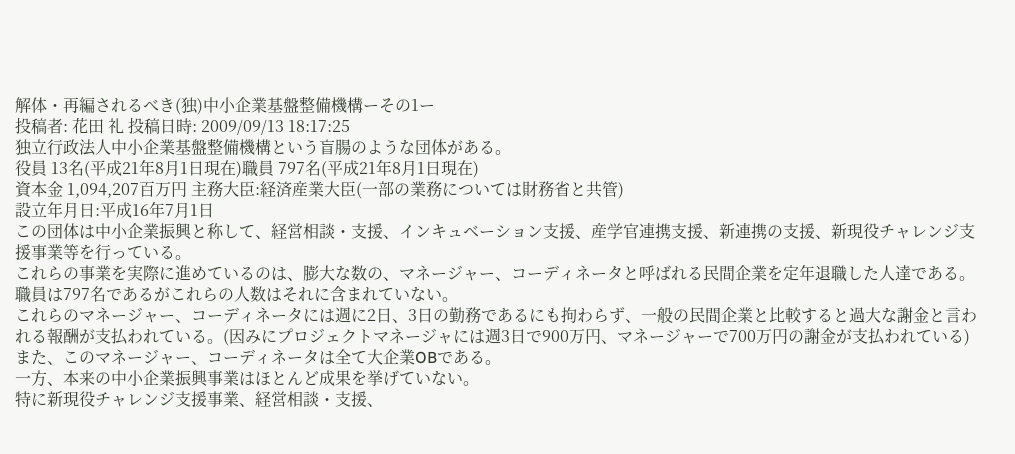解体・再編されるべき(独)中小企業基盤整備機構ーその1ー
投稿者: 花田 礼 投稿日時: 2009/09/13 18:17:25
独立行政法人中小企業基盤整備機構という盲腸のような団体がある。
役員 13名(平成21年8月1日現在)職員 797名(平成21年8月1日現在)
資本金 1,094,207百万円 主務大臣:経済産業大臣(一部の業務については財務省と共管)
設立年月日:平成16年7月1日
この団体は中小企業振興と称して、経営相談・支援、インキュベーション支援、産学官連携支援、新連携の支援、新現役チャレンジ支援事業等を行っている。
これらの事業を実際に進めているのは、膨大な数の、マネージャー、コーディネータと呼ばれる民間企業を定年退職した人達である。職員は797名であるがこれらの人数はそれに含まれていない。
これらのマネージャー、コーディネータには週に2日、3日の勤務であるにも拘わらず、一般の民間企業と比較すると過大な謝金と言われる報酬が支払われている。(因みにプロジェクトマネージャには週3日で900万円、マネージャーで700万円の謝金が支払われている)
また、このマネージャー、コーディネータは全て大企業OBである。
一方、本来の中小企業振興事業はほとんど成果を挙げていない。
特に新現役チャレンジ支援事業、経営相談・支援、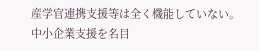産学官連携支援等は全く機能していない。
中小企業支援を名目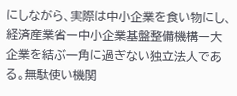にしながら、実際は中小企業を食い物にし、経済産業省ー中小企業基盤整備機構ー大企業を結ぶ一角に過ぎない独立法人である。無駄使い機関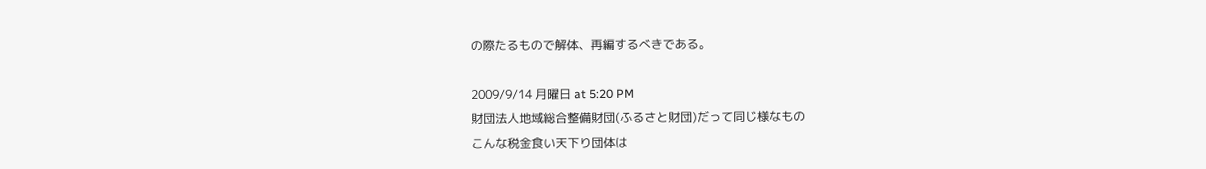の際たるもので解体、再編するべきである。

2009/9/14 月曜日 at 5:20 PM
財団法人地域総合整備財団(ふるさと財団)だって同じ様なもの
こんな税金食い天下り団体は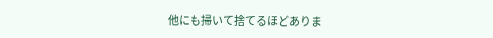他にも掃いて捨てるほどありま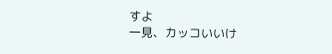すよ
一見、カッコいいけ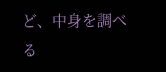ど、中身を調べる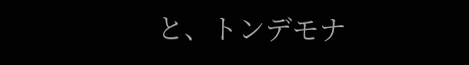と、トンデモナ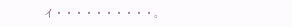イ・・・・・・・・・・。